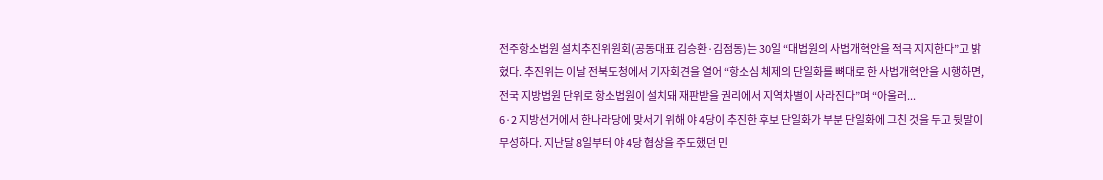전주항소법원 설치추진위원회(공동대표 김승환·김점동)는 30일 “대법원의 사법개혁안을 적극 지지한다”고 밝혔다. 추진위는 이날 전북도청에서 기자회견을 열어 “항소심 체제의 단일화를 뼈대로 한 사법개혁안을 시행하면, 전국 지방법원 단위로 항소법원이 설치돼 재판받을 권리에서 지역차별이 사라진다”며 “아울러...
6·2 지방선거에서 한나라당에 맞서기 위해 야 4당이 추진한 후보 단일화가 부분 단일화에 그친 것을 두고 뒷말이 무성하다. 지난달 8일부터 야 4당 협상을 주도했던 민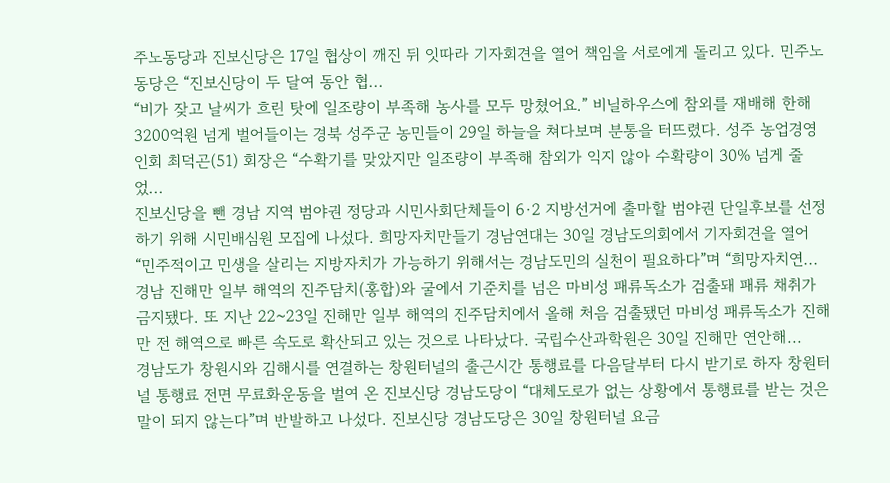주노동당과 진보신당은 17일 협상이 깨진 뒤 잇따라 기자회견을 열어 책임을 서로에게 돌리고 있다. 민주노동당은 “진보신당이 두 달여 동안 협...
“비가 잦고 날씨가 흐린 탓에 일조량이 부족해 농사를 모두 망쳤어요.” 비닐하우스에 참외를 재배해 한해 3200억원 넘게 벌어들이는 경북 성주군 농민들이 29일 하늘을 쳐다보며 분통을 터뜨렸다. 성주 농업경영인회 최덕곤(51) 회장은 “수확기를 맞았지만 일조량이 부족해 참외가 익지 않아 수확량이 30% 넘게 줄었...
진보신당을 뺀 경남 지역 범야권 정당과 시민사회단체들이 6·2 지방선거에 출마할 범야권 단일후보를 선정하기 위해 시민배심원 모집에 나섰다. 희망자치만들기 경남연대는 30일 경남도의회에서 기자회견을 열어 “민주적이고 민생을 살리는 지방자치가 가능하기 위해서는 경남도민의 실천이 필요하다”며 “희망자치연...
경남 진해만 일부 해역의 진주담치(홍합)와 굴에서 기준치를 넘은 마비성 패류독소가 검출돼 패류 채취가 금지됐다. 또 지난 22~23일 진해만 일부 해역의 진주담치에서 올해 처음 검출됐던 마비성 패류독소가 진해만 전 해역으로 빠른 속도로 확산되고 있는 것으로 나타났다. 국립수산과학원은 30일 진해만 연안해...
경남도가 창원시와 김해시를 연결하는 창원터널의 출근시간 통행료를 다음달부터 다시 받기로 하자 창원터널 통행료 전면 무료화운동을 벌여 온 진보신당 경남도당이 “대체도로가 없는 상황에서 통행료를 받는 것은 말이 되지 않는다”며 반발하고 나섰다. 진보신당 경남도당은 30일 창원터널 요금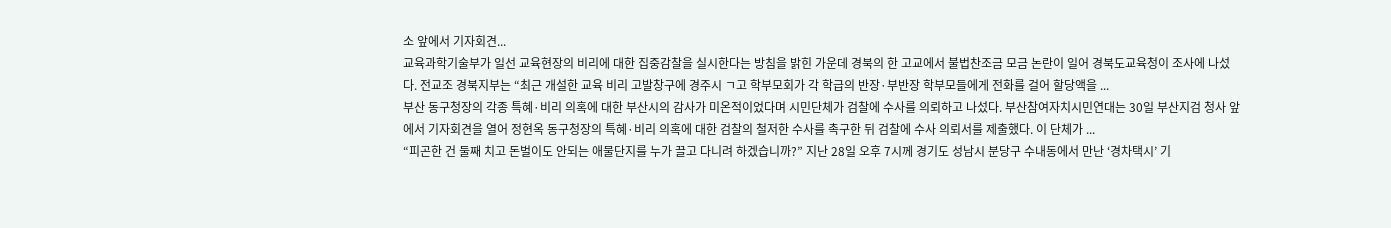소 앞에서 기자회견...
교육과학기술부가 일선 교육현장의 비리에 대한 집중감찰을 실시한다는 방침을 밝힌 가운데 경북의 한 고교에서 불법찬조금 모금 논란이 일어 경북도교육청이 조사에 나섰다. 전교조 경북지부는 “최근 개설한 교육 비리 고발창구에 경주시 ㄱ고 학부모회가 각 학급의 반장·부반장 학부모들에게 전화를 걸어 할당액을 ...
부산 동구청장의 각종 특혜·비리 의혹에 대한 부산시의 감사가 미온적이었다며 시민단체가 검찰에 수사를 의뢰하고 나섰다. 부산참여자치시민연대는 30일 부산지검 청사 앞에서 기자회견을 열어 정현옥 동구청장의 특혜·비리 의혹에 대한 검찰의 철저한 수사를 촉구한 뒤 검찰에 수사 의뢰서를 제출했다. 이 단체가 ...
“피곤한 건 둘째 치고 돈벌이도 안되는 애물단지를 누가 끌고 다니려 하겠습니까?” 지난 28일 오후 7시께 경기도 성남시 분당구 수내동에서 만난 ‘경차택시’ 기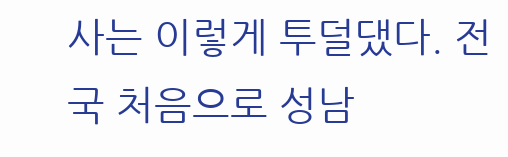사는 이렇게 투덜댔다. 전국 처음으로 성남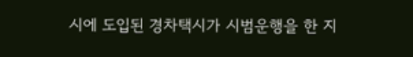시에 도입된 경차택시가 시범운행을 한 지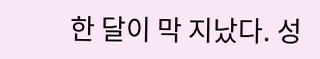한 달이 막 지났다. 성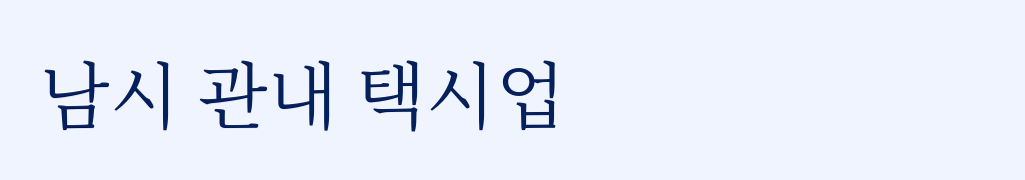남시 관내 택시업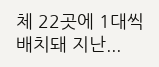체 22곳에 1대씩 배치돼 지난...